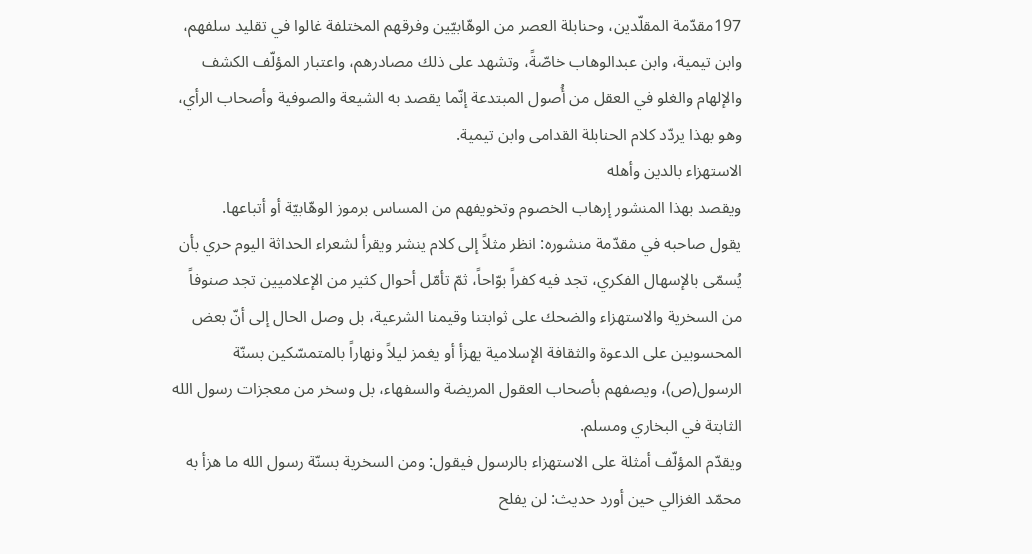197مقدّمة المقلّدين، وحنابلة العصر من الوهّابيّين وفرقهم المختلفة غالوا في تقليد سلفهم، وابن تيمية، وابن عبدالوهاب خاصّةً، وتشهد على ذلك مصادرهم، واعتبار المؤلّف الكشف والإلهام والغلو في العقل من أُصول المبتدعة إنّما يقصد به الشيعة والصوفية وأصحاب الرأي، وهو بهذا يردّد كلام الحنابلة القدامى وابن تيمية.
الاستهزاء بالدين وأهله
ويقصد بهذا المنشور إرهاب الخصوم وتخويفهم من المساس برموز الوهّابيّة أو أتباعها.
يقول صاحبه في مقدّمة منشوره: انظر مثلاً إلى كلام ينشر ويقرأ لشعراء الحداثة اليوم حري بأن يُسمّى بالإسهال الفكري، تجد فيه كفراً بوّاحاً، ثمّ تأمّل أحوال كثير من الإعلاميين تجد صنوفاً من السخرية والاستهزاء والضحك على ثوابتنا وقيمنا الشرعية، بل وصل الحال إلى أنّ بعض المحسوبين على الدعوة والثقافة الإسلامية يهزأ أو يغمز ليلاً ونهاراً بالمتمسّكين بسنّة الرسول(ص)، ويصفهم بأصحاب العقول المريضة والسفهاء، بل وسخر من معجزات رسول الله الثابتة في البخاري ومسلم.
ويقدّم المؤلّف أمثلة على الاستهزاء بالرسول فيقول: ومن السخرية بسنّة رسول الله ما هزأ به محمّد الغزالي حين أورد حديث: لن يفلح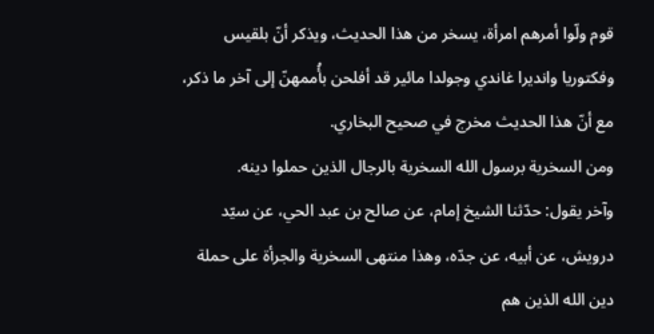قوم ولّوا أمرهم امرأة، يسخر من هذا الحديث، ويذكر أنّ بلقيس وفكتوريا وانديرا غاندي وجولدا مائير قد أفلحن بأُممهنّ إلى آخر ما ذكر، مع أنّ هذا الحديث مخرج في صحيح البخاري.
ومن السخرية برسول الله السخرية بالرجال الذين حملوا دينه.
وآخر يقول: حدّثنا الشيخ إمام، عن صالح بن عبد الحي، عن سيّد درويش، عن أبيه، عن جدّه، وهذا منتهى السخرية والجرأة على حملة دين الله الذين هم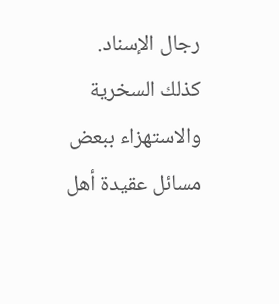رجال الإسناد.
كذلك السخرية والاستهزاء ببعض مسائل عقيدة أهل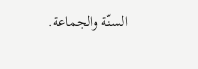السنّة والجماعة.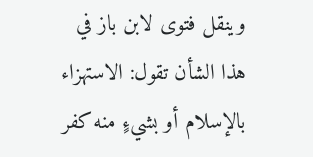وينقل فتوى لابن باز في هذا الشأن تقول: الاستهزاء بالإسلام أو بشيءٍ منه كفر